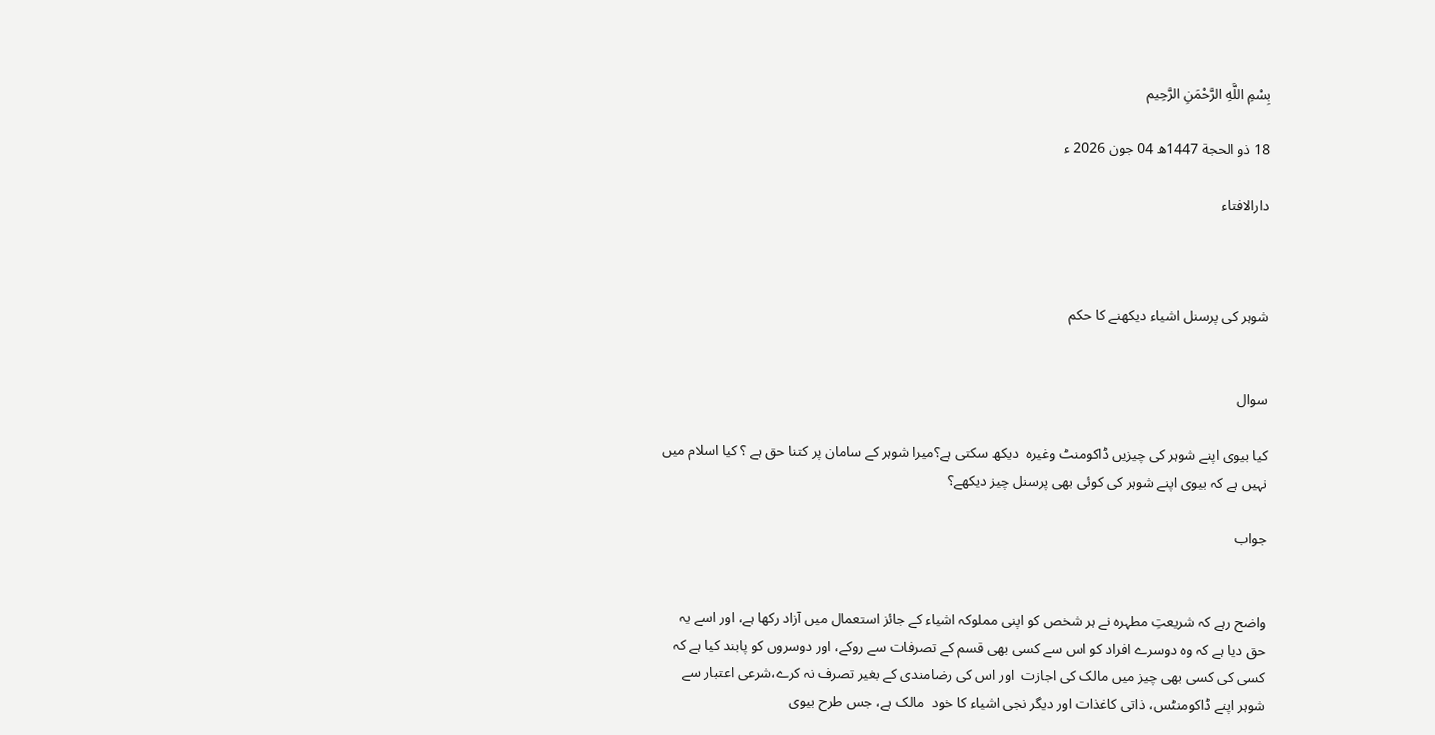بِسْمِ اللَّهِ الرَّحْمَنِ الرَّحِيم

18 ذو الحجة 1447ھ 04 جون 2026 ء

دارالافتاء



شوہر کی پرسنل اشیاء دیکھنے کا حکم


سوال

کیا بیوی اپنے شوہر کی چیزیں ڈاکومنٹ وغیرہ  دیکھ سکتی ہے؟میرا شوہر کے سامان پر کتنا حق ہے ؟ کیا اسلام میں نہیں ہے کہ بیوی اپنے شوہر کی کوئی بھی پرسنل چیز دیکھے؟

جواب


واضح رہے کہ شریعتِ مطہرہ نے ہر شخص کو اپنی مملوکہ اشیاء کے جائز استعمال میں آزاد رکھا ہے، اور اسے یہ حق دیا ہے کہ وہ دوسرے افراد کو اس سے کسی بھی قسم کے تصرفات سے روکے، اور دوسروں کو پابند کیا ہے کہ کسی کی کسی بھی چیز میں مالک کی اجازت  اور اس کی رضامندی کے بغیر تصرف نہ کرے،شرعی اعتبار سے شوہر اپنے ڈاکومنٹس، ذاتی کاغذات اور دیگر نجی اشیاء کا خود  مالک ہے، جس طرح بیوی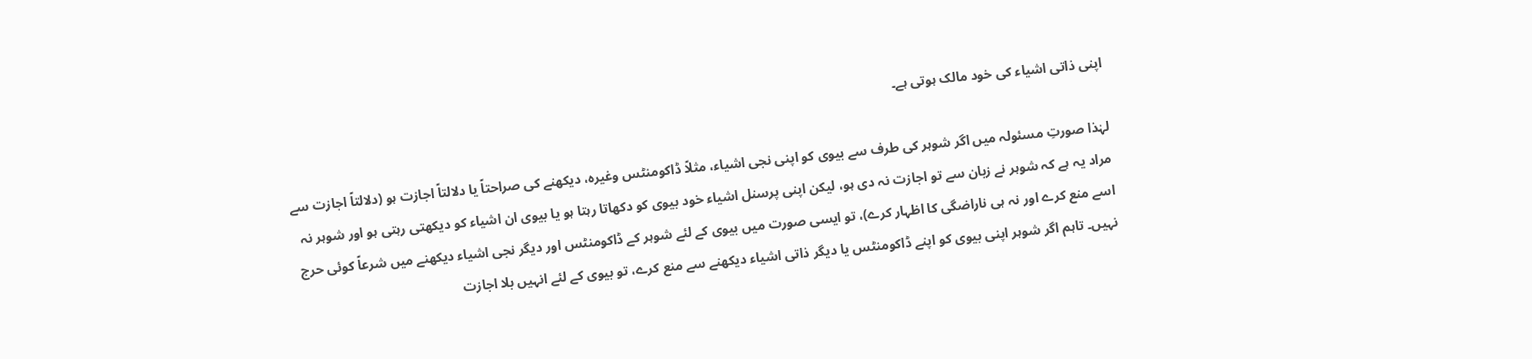اپنی ذاتی اشیاء کی خود مالک ہوتی ہے۔

لہٰذا صورتِ مسئولہ میں اگر شوہر کی طرف سے بیوی کو اپنی نجی اشیاء، مثلاً ڈاکومنٹس وغیرہ، دیکھنے کی صراحتاً یا دلالتاً اجازت ہو (دلالتاً اجازت سے مراد یہ ہے کہ شوہر نے زبان سے تو اجازت نہ دی ہو، لیکن اپنی پرسنل اشیاء خود بیوی کو دکھاتا رہتا ہو یا بیوی ان اشیاء کو دیکھتی رہتی ہو اور شوہر نہ اسے منع کرے اور نہ ہی ناراضگی کا اظہار کرے)، تو ایسی صورت میں بیوی کے لئے شوہر کے ڈاکومنٹس اور دیگر نجی اشیاء دیکھنے میں شرعاً کوئی حرج نہیں۔ تاہم اگر شوہر اپنی بیوی کو اپنے ڈاکومنٹس یا دیگر ذاتی اشیاء دیکھنے سے منع کرے، تو بیوی کے لئے انہیں بلا اجازت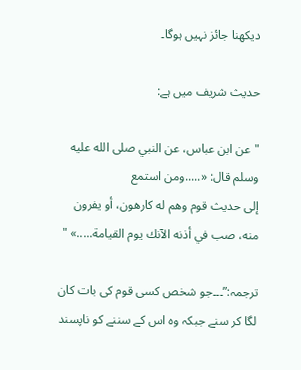دیکھنا جائز نہیں ہوگا۔

حدیث شریف میں ہے:

"عن ابن عباس، عن النبي صلى الله عليه وسلم قال: «.....ومن استمع إلى ‌حديث ‌قوم ‌وهم ‌له ‌كارهون، أو يفرون منه، صب في أذنه الآنك يوم القيامة.....» "

ترجمہ:”۔۔۔جو شخص کسی قوم کی بات کان لگا کر سنے جبکہ وہ اس کے سننے کو ناپسند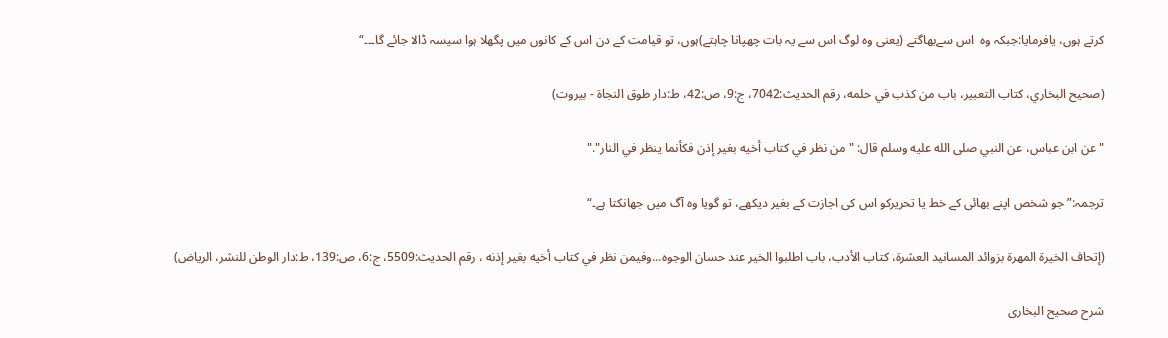کرتے ہوں، یافرمایا:جبکہ وہ  اس سےبھاگتے (یعنی وہ لوگ اس سے یہ بات چھپانا چاہتے)ہوں، تو قیامت کے دن اس کے کانوں میں پگھلا ہوا سیسہ ڈالا جائے گا۔۔۔“

(صحيح البخاري، كتاب التعبير، باب من كذب في حلمه، رقم الحديث:7042، ج:9، ص:42، ط:دار طوق النجاة - بيروت)

"عن ابن عباس، عن النبي صلى الله عليه وسلم قال: "من نظر في كتاب أخيه بغير إذن فكأنما ينظر في النار"."

ترجمہ:”جو شخص اپنے بھائی کے خط یا تحریرکو اس کی اجازت کے بغیر دیکھے، تو گویا وہ آگ میں جھانکتا ہے۔“

(إتحاف الخيرة المهرة بزوائد المسانيد العشرة، كتاب الأدب، باب اطلبوا الخير عند حسان الوجوه...وفيمن نظر ‌في ‌كتاب ‌أخيه بغير إذنه ، رقم الحديث:5509، ج:6، ص:139، ط:دار الوطن للنشر، الرياض)

شرح صحیح البخاری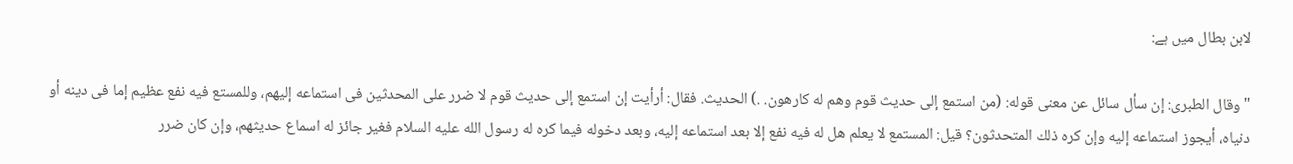لابن بطال میں ہے:

"وقال الطبرى: إن سأل سائل عن معنى قوله: (من استمع إلى حديث قوم ‌وهم ‌له ‌كارهون. .) الحديث. فقال: أرأيت إن استمع إلى حديث قوم لا ضرر على المحدثين فى استماعه إليهم، وللمستع فيه نفع عظيم إما فى دينه أو دنياه، أيجوز استماعه إليه وإن كره ذلك المتحدثون؟ قيل: المستمع لا يعلم هل له فيه نفع إلا بعد استماعه إليه، وبعد دخوله فيما كره له رسول الله عليه السلام فغير جائز له اسماع حديثهم، وإن كان ضرر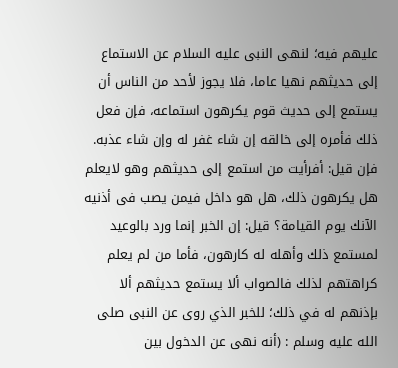عليهم فيه؛ لنهى النبى عليه السلام عن الاستماع إلى حديثهم نهيا عاما، فلا يجوز لأحد من الناس أن يستمع إلى حديث قوم يكرهون استماعه، فإن فعل ذلك فأمره إلى خالقه إن شاء غفر له وإن شاء عذبه. فإن قيل: أفرأيت من استمع إلى حديثهم وهو لايعلم هل يكرهون ذلك، هل هو داخل فيمن يصب فى أذنيه الآنك يوم القيامة؟ قيل: إن الخبر إنما ورد بالوعيد لمستمع ذلك وأهله له كارهون، فأما من لم يعلم كراهتهم لذلك فالصواب ألا يستمع حديثهم ألا بإذنهم له في ذلك؛ للخبر الذي روى عن النبى صلى الله عليه وسلم : (أنه نهى عن الدخول بين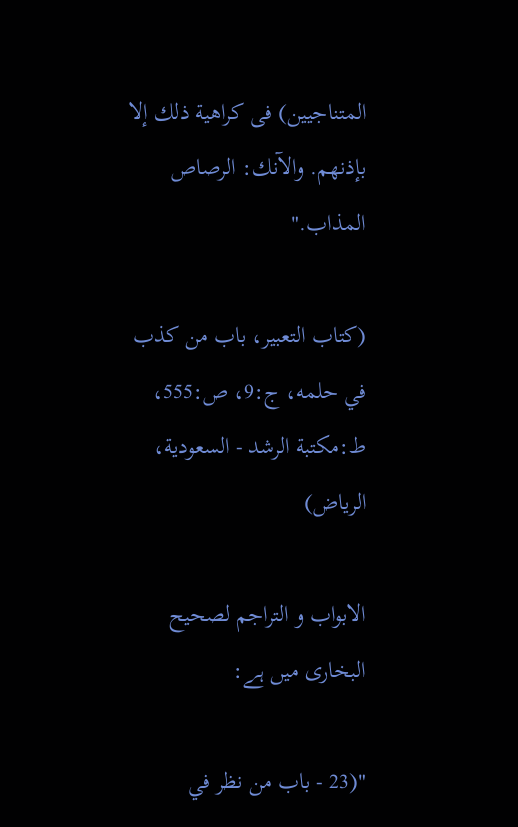المتناجيين) فى كراهية ذلك إلا بإذنهم. والآنك: الرصاص المذاب."

(كتاب التعبير، باب من كذب في حلمه، ج:9، ص:555، ط:مكتبة الرشد - السعودية، الرياض)

الابواب و التراجم لصحیح البخاری میں ہے:

"(23 - باب من نظر في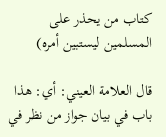كتاب من يحذر على المسلمين ليستبين أمره)

قال العلامة العيني: أي: هذا باب في بيان جواز من نظر في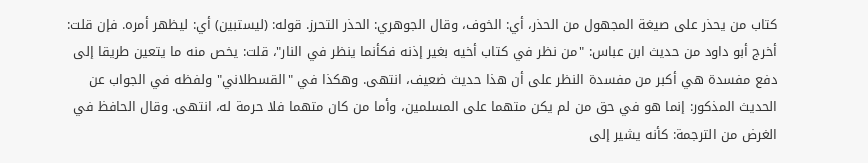كتاب من يحذر على صيغة المجهول من الحذر، أي: الخوف، وقال الجوهري: الحذر التحرز. قوله: (ليستبين) أي: ليظهر أمره. فإن قلت: أخرج أبو داود من حديث ابن عباس: "من نظر في كتاب أخيه بغير إذنه فكأنما ينظر في النار"، قلت: يخص منه ما يتعين طريقا إلى دفع مفسدة هي أكبر من مفسدة النظر على أن هذا حديث ضعيف، انتهى. وهكذا في "القسطلاني" ولفظه في الجواب عن الحديث المذكور: إنما هو في حق من لم يكن متهما على المسلمين، وأما من كان متهما فلا حرمة له، انتهى. وقال الحافظ في الغرض من الترجمة: كأنه يشير إلى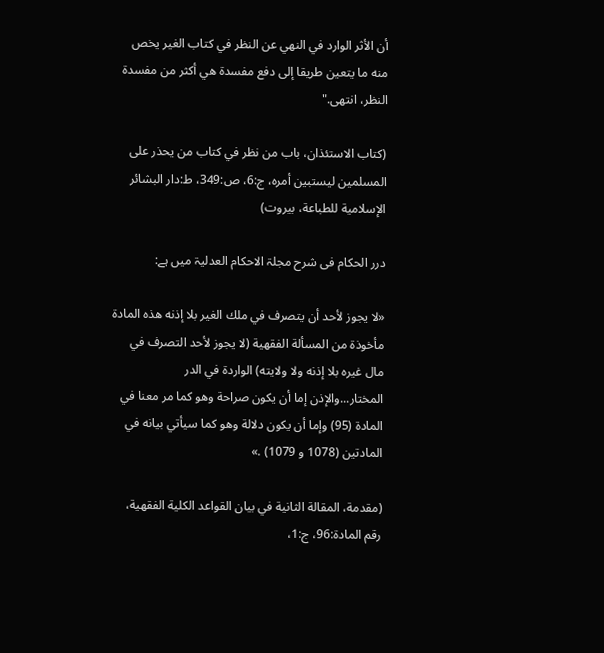أن الأثر الوارد في النهي عن النظر في كتاب الغير يخص منه ما يتعين طريقا إلى دفع مفسدة هي أكثر من مفسدة النظر، انتهى."

(كتاب الاستئذان، باب من نظر في كتاب من يحذر على المسلمين ليستبين أمره، ج:6، ص:349، ط:دار البشائر الإسلامية للطباعة، بيروت)

درر الحکام فی شرح مجلۃ الاحکام العدلیۃ میں ہے:

«لا يجوز لأحد أن يتصرف في ملك الغير بلا إذنه هذه المادة مأخوذة من المسألة الفقهية (لا يجوز لأحد التصرف في مال غيره بلا إذنه ولا ولايته) الواردة في الدر المختار...والإذن إما أن يكون صراحة وهو كما مر معنا في المادة (95) وإما أن يكون دلالة وهو كما سيأتي بيانه في المادتين (1078 و 1079) .»

(مقدمة، المقالة الثانية في بيان القواعد الكلية الفقهية، رقم المادة:96، ج:1،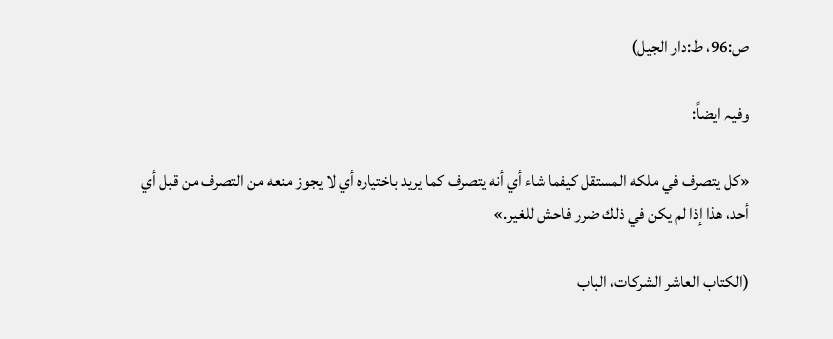ص:96، ط:دار الجيل)

وفیہ ایضاً:

«كل يتصرف في ملكه المستقل كيفما شاء أي أنه يتصرف كما يريد باختياره أي لا يجوز منعه من التصرف من قبل أي أحد، هذا إذا لم يكن في ذلك ضرر فاحش للغير.»

(الكتاب العاشر الشركات، الباب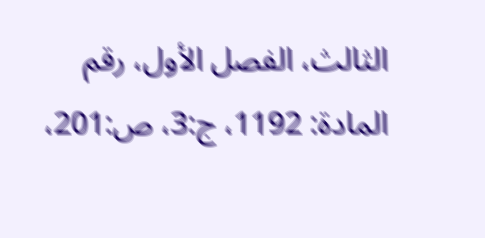الثالث، الفصل الأول، رقم المادة: 1192، ج:3، ص:201،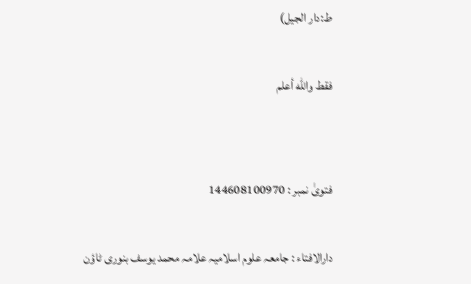ط:دار الجيل)

فقط والله أعلم


فتویٰ نمبر : 144608100970

دارالافتاء : جامعہ علوم اسلامیہ علامہ محمد یوسف بنوری ٹاؤن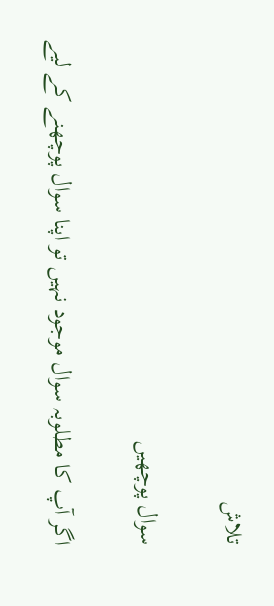تلاش

سوال پوچھیں

اگر آپ کا مطلوبہ سوال موجود نہیں تو اپنا سوال پوچھنے کے لیے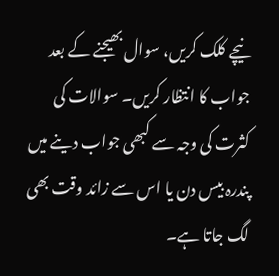نیچے کلک کریں، سوال بھیجنے کے بعد جواب کا انتظار کریں۔ سوالات کی کثرت کی وجہ سے کبھی جواب دینے میں پندرہ بیس دن یا اس سے زائد وقت بھی لگ جاتا ہے۔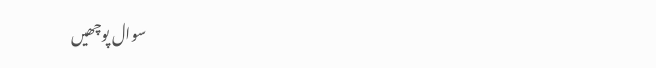سوال پوچھیں